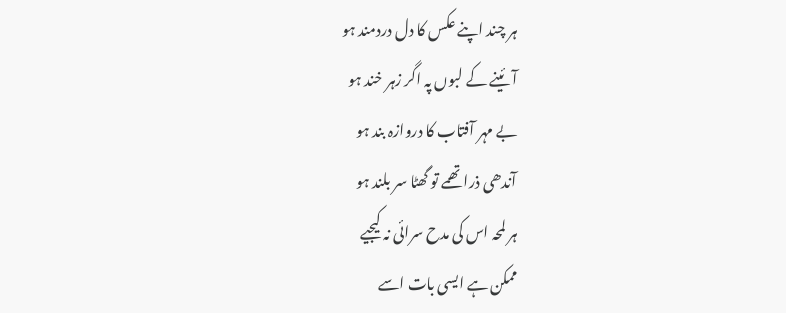ہر چند اپنے عکس کا دل دردمند ہو
آئینے کے لبوں پہ اگر زہر خند ہو
بے مہر آفتاب کا دروازہ بند ہو
آندھی ذرا تھمے تو گھٹا سر بلند ہو
ہر لمحہ اس کی مدح سرائی نہ کیجیے
ممکن ہے ایسی بات اسے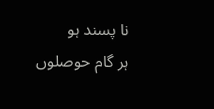نا پسند ہو
ہر گام حوصلوں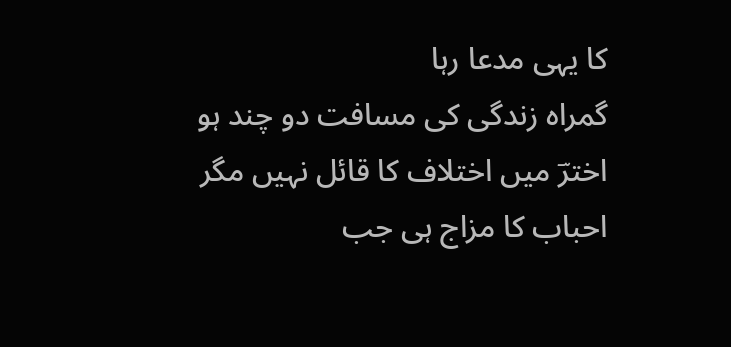کا یہی مدعا رہا
گمراہ زندگی کی مسافت دو چند ہو
اخترؔ میں اختلاف کا قائل نہیں مگر
احباب کا مزاج ہی جب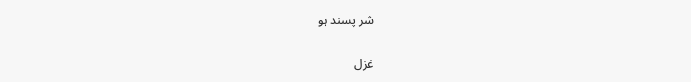شر پسند ہو

غزل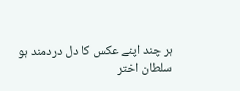ہر چند اپنے عکس کا دل دردمند ہو
سلطان اختر